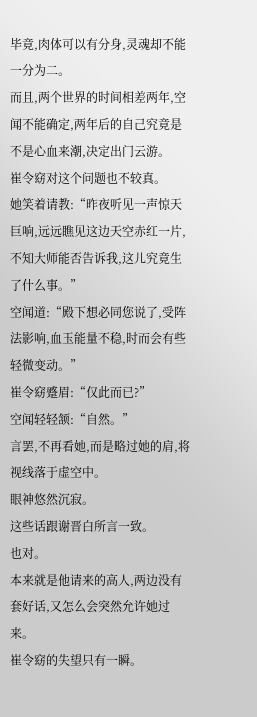毕竟,肉体可以有分身,灵魂却不能一分为二。
而且,两个世界的时间相差两年,空闻不能确定,两年后的自己究竟是不是心血来潮,决定出门云游。
崔令窈对这个问题也不较真。
她笑着请教:“昨夜听见一声惊天巨响,远远瞧见这边天空赤红一片,不知大师能否告诉我,这儿究竟生了什么事。”
空闻道:“殿下想必同您说了,受阵法影响,血玉能量不稳,时而会有些轻微变动。”
崔令窈蹙眉:“仅此而已?”
空闻轻轻颔:“自然。”
言罢,不再看她,而是略过她的肩,将视线落于虚空中。
眼神悠然沉寂。
这些话跟谢晋白所言一致。
也对。
本来就是他请来的高人,两边没有套好话,又怎么会突然允许她过来。
崔令窈的失望只有一瞬。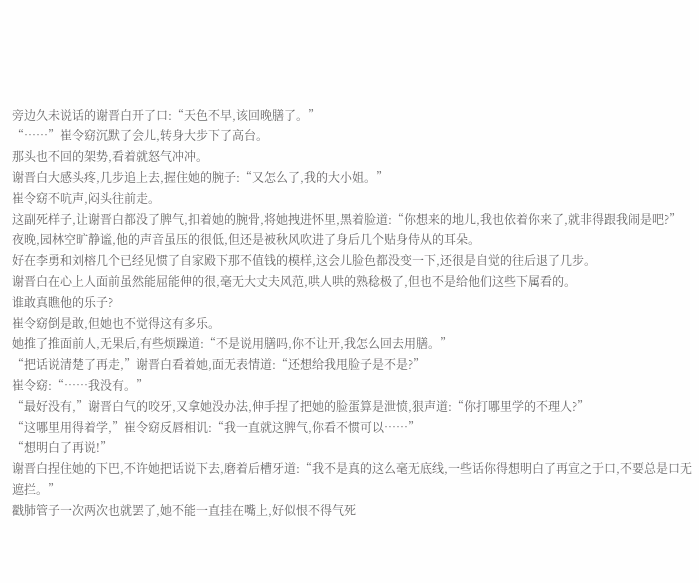旁边久未说话的谢晋白开了口:“天色不早,该回晚膳了。”
“……”崔令窈沉默了会儿,转身大步下了高台。
那头也不回的架势,看着就怒气冲冲。
谢晋白大感头疼,几步追上去,握住她的腕子:“又怎么了,我的大小姐。”
崔令窈不吭声,闷头往前走。
这副死样子,让谢晋白都没了脾气,扣着她的腕骨,将她拽进怀里,黑着脸道:“你想来的地儿,我也依着你来了,就非得跟我闹是吧?”
夜晚,园林空旷静谧,他的声音虽压的很低,但还是被秋风吹进了身后几个贴身侍从的耳朵。
好在李勇和刘榕几个已经见惯了自家殿下那不值钱的模样,这会儿脸色都没变一下,还很是自觉的往后退了几步。
谢晋白在心上人面前虽然能屈能伸的很,毫无大丈夫风范,哄人哄的熟稔极了,但也不是给他们这些下属看的。
谁敢真瞧他的乐子?
崔令窈倒是敢,但她也不觉得这有多乐。
她推了推面前人,无果后,有些烦躁道:“不是说用膳吗,你不让开,我怎么回去用膳。”
“把话说清楚了再走,”谢晋白看着她,面无表情道:“还想给我甩脸子是不是?”
崔令窈:“……我没有。”
“最好没有,”谢晋白气的咬牙,又拿她没办法,伸手捏了把她的脸蛋算是泄愤,狠声道:“你打哪里学的不理人?”
“这哪里用得着学,”崔令窈反唇相讥:“我一直就这脾气,你看不惯可以……”
“想明白了再说!”
谢晋白捏住她的下巴,不许她把话说下去,磨着后槽牙道:“我不是真的这么毫无底线,一些话你得想明白了再宣之于口,不要总是口无遮拦。”
戳肺管子一次两次也就罢了,她不能一直挂在嘴上,好似恨不得气死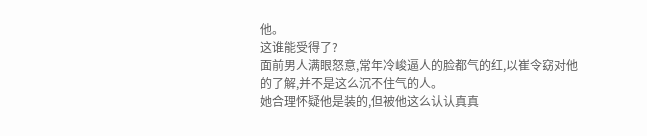他。
这谁能受得了?
面前男人满眼怒意,常年冷峻逼人的脸都气的红,以崔令窈对他的了解,并不是这么沉不住气的人。
她合理怀疑他是装的,但被他这么认认真真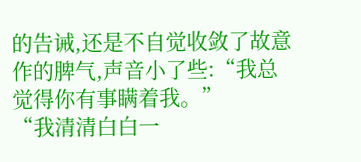的告诫,还是不自觉收敛了故意作的脾气,声音小了些:“我总觉得你有事瞒着我。”
“我清清白白一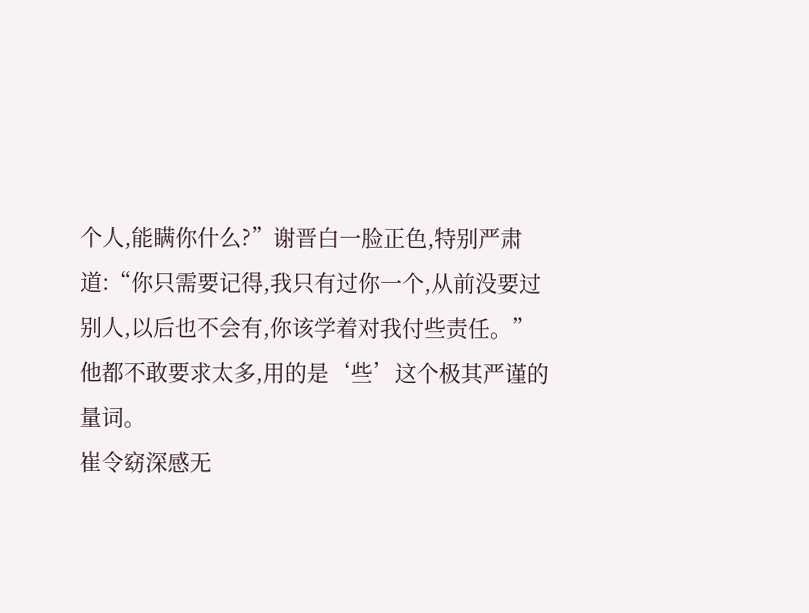个人,能瞒你什么?”谢晋白一脸正色,特别严肃道:“你只需要记得,我只有过你一个,从前没要过别人,以后也不会有,你该学着对我付些责任。”
他都不敢要求太多,用的是‘些’这个极其严谨的量词。
崔令窈深感无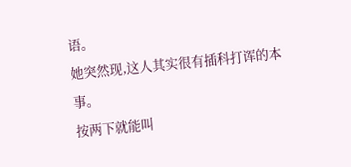语。
她突然现,这人其实很有插科打诨的本事。
按两下就能叫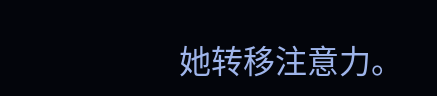她转移注意力。